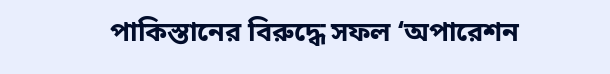পাকিস্তানের বিরুদ্ধে সফল ‘অপারেশন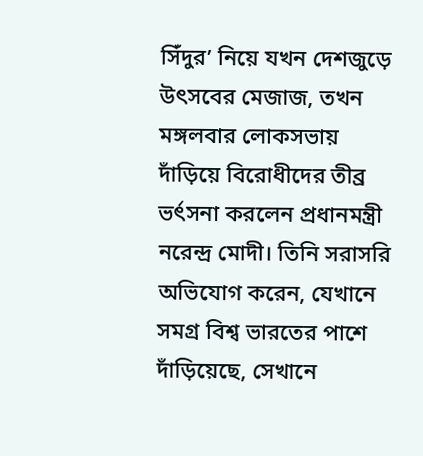সিঁদুর’ নিয়ে যখন দেশজুড়ে উৎসবের মেজাজ, তখন মঙ্গলবার লোকসভায় দাঁড়িয়ে বিরোধীদের তীব্র ভর্ৎসনা করলেন প্রধানমন্ত্রী নরেন্দ্র মোদী। তিনি সরাসরি অভিযোগ করেন, যেখানে সমগ্র বিশ্ব ভারতের পাশে দাঁড়িয়েছে, সেখানে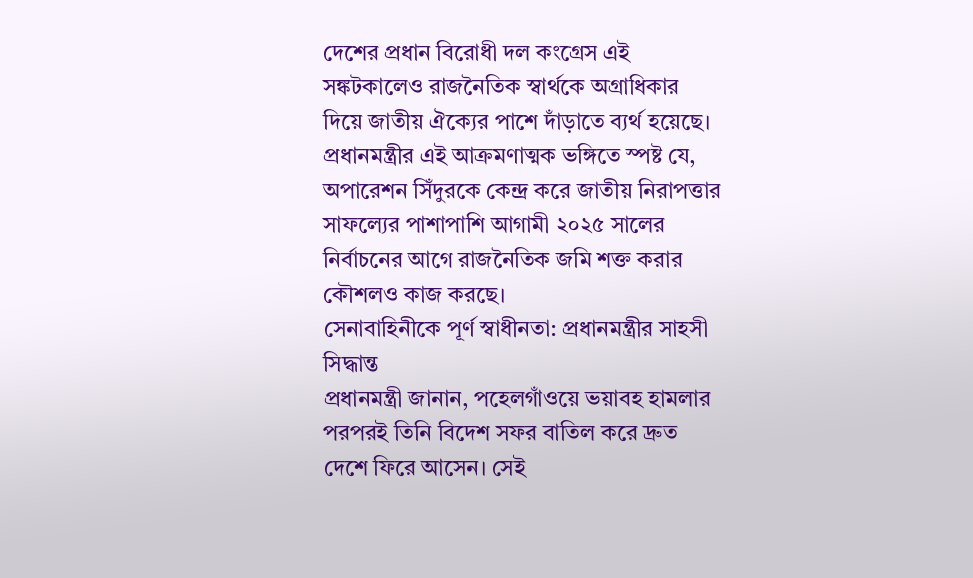দেশের প্রধান বিরোধী দল কংগ্রেস এই সঙ্কটকালেও রাজনৈতিক স্বার্থকে অগ্রাধিকার দিয়ে জাতীয় ঐক্যের পাশে দাঁড়াতে ব্যর্থ হয়েছে। প্রধানমন্ত্রীর এই আক্রমণাত্মক ভঙ্গিতে স্পষ্ট যে, অপারেশন সিঁদুরকে কেন্দ্র করে জাতীয় নিরাপত্তার সাফল্যের পাশাপাশি আগামী ২০২৫ সালের নির্বাচনের আগে রাজনৈতিক জমি শক্ত করার কৌশলও কাজ করছে।
সেনাবাহিনীকে পূর্ণ স্বাধীনতা: প্রধানমন্ত্রীর সাহসী সিদ্ধান্ত
প্রধানমন্ত্রী জানান, পহেলগাঁওয়ে ভয়াবহ হামলার পরপরই তিনি বিদেশ সফর বাতিল করে দ্রুত দেশে ফিরে আসেন। সেই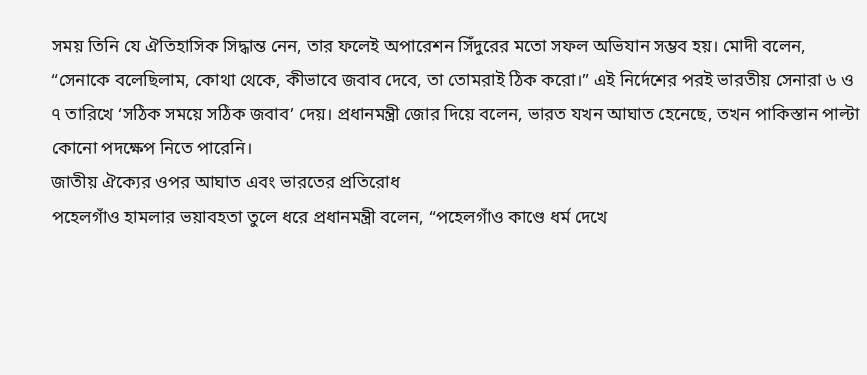সময় তিনি যে ঐতিহাসিক সিদ্ধান্ত নেন, তার ফলেই অপারেশন সিঁদুরের মতো সফল অভিযান সম্ভব হয়। মোদী বলেন, “সেনাকে বলেছিলাম, কোথা থেকে, কীভাবে জবাব দেবে, তা তোমরাই ঠিক করো।” এই নির্দেশের পরই ভারতীয় সেনারা ৬ ও ৭ তারিখে ‘সঠিক সময়ে সঠিক জবাব’ দেয়। প্রধানমন্ত্রী জোর দিয়ে বলেন, ভারত যখন আঘাত হেনেছে, তখন পাকিস্তান পাল্টা কোনো পদক্ষেপ নিতে পারেনি।
জাতীয় ঐক্যের ওপর আঘাত এবং ভারতের প্রতিরোধ
পহেলগাঁও হামলার ভয়াবহতা তুলে ধরে প্রধানমন্ত্রী বলেন, “পহেলগাঁও কাণ্ডে ধর্ম দেখে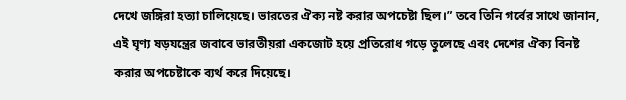দেখে জঙ্গিরা হত্যা চালিয়েছে। ভারতের ঐক্য নষ্ট করার অপচেষ্টা ছিল।” তবে তিনি গর্বের সাথে জানান, এই ঘৃণ্য ষড়যন্ত্রের জবাবে ভারতীয়রা একজোট হয়ে প্রতিরোধ গড়ে তুলেছে এবং দেশের ঐক্য বিনষ্ট করার অপচেষ্টাকে ব্যর্থ করে দিয়েছে।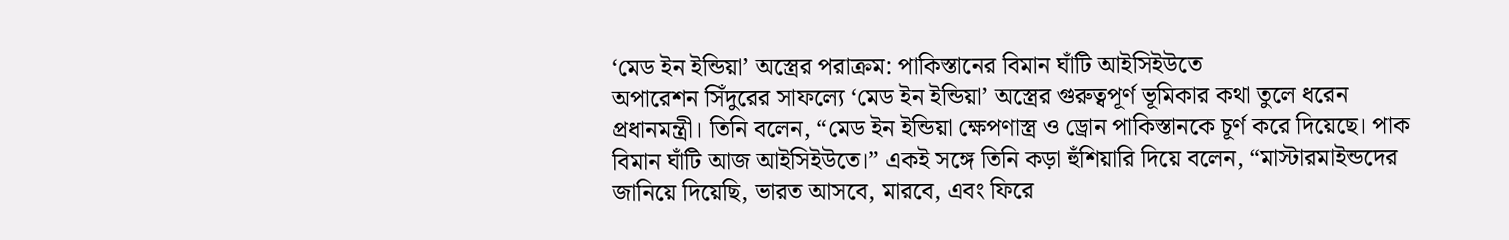‘মেড ইন ইন্ডিয়া’ অস্ত্রের পরাক্রম: পাকিস্তানের বিমান ঘাঁটি আইসিইউতে
অপারেশন সিঁদুরের সাফল্যে ‘মেড ইন ইন্ডিয়া’ অস্ত্রের গুরুত্বপূর্ণ ভূমিকার কথা তুলে ধরেন প্রধানমন্ত্রী। তিনি বলেন, “মেড ইন ইন্ডিয়া ক্ষেপণাস্ত্র ও ড্রোন পাকিস্তানকে চূর্ণ করে দিয়েছে। পাক বিমান ঘাঁটি আজ আইসিইউতে।” একই সঙ্গে তিনি কড়া হুঁশিয়ারি দিয়ে বলেন, “মাস্টারমাইন্ডদের জানিয়ে দিয়েছি, ভারত আসবে, মারবে, এবং ফিরে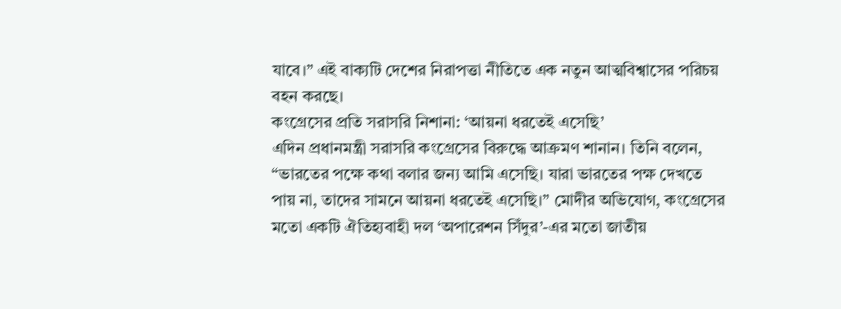যাবে।” এই বাক্যটি দেশের নিরাপত্তা নীতিতে এক নতুন আত্মবিশ্বাসের পরিচয় বহন করছে।
কংগ্রেসের প্রতি সরাসরি নিশানা: ‘আয়না ধরতেই এসেছি’
এদিন প্রধানমন্ত্রী সরাসরি কংগ্রেসের বিরুদ্ধে আক্রমণ শানান। তিনি বলেন, “ভারতের পক্ষে কথা বলার জন্য আমি এসেছি। যারা ভারতের পক্ষ দেখতে পায় না, তাদের সামনে আয়না ধরতেই এসেছি।” মোদীর অভিযোগ, কংগ্রেসের মতো একটি ঐতিহ্যবাহী দল ‘অপারেশন সিঁদুর’-এর মতো জাতীয়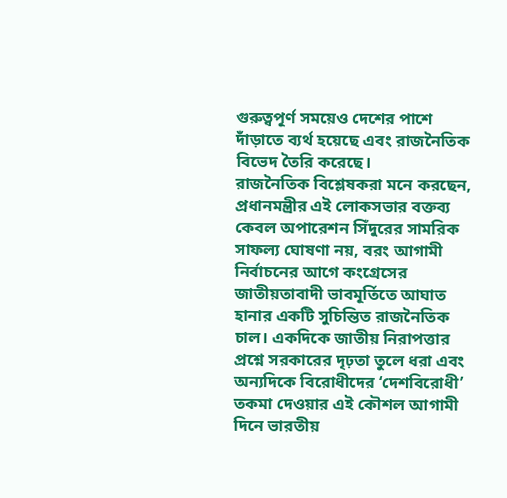গুরুত্বপূর্ণ সময়েও দেশের পাশে দাঁড়াতে ব্যর্থ হয়েছে এবং রাজনৈতিক বিভেদ তৈরি করেছে।
রাজনৈতিক বিশ্লেষকরা মনে করছেন, প্রধানমন্ত্রীর এই লোকসভার বক্তব্য কেবল অপারেশন সিঁদুরের সামরিক সাফল্য ঘোষণা নয়, বরং আগামী নির্বাচনের আগে কংগ্রেসের জাতীয়তাবাদী ভাবমূর্তিতে আঘাত হানার একটি সুচিন্তিত রাজনৈতিক চাল। একদিকে জাতীয় নিরাপত্তার প্রশ্নে সরকারের দৃঢ়তা তুলে ধরা এবং অন্যদিকে বিরোধীদের ‘দেশবিরোধী’ তকমা দেওয়ার এই কৌশল আগামী দিনে ভারতীয়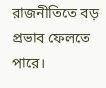রাজনীতিতে বড় প্রভাব ফেলতে পারে।